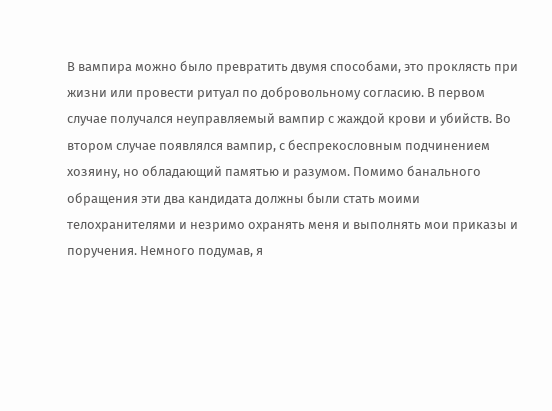В вампира можно было превратить двумя способами, это проклясть при жизни или провести ритуал по добровольному согласию. В первом случае получался неуправляемый вампир с жаждой крови и убийств. Во втором случае появлялся вампир, с беспрекословным подчинением хозяину, но обладающий памятью и разумом. Помимо банального обращения эти два кандидата должны были стать моими телохранителями и незримо охранять меня и выполнять мои приказы и поручения. Немного подумав, я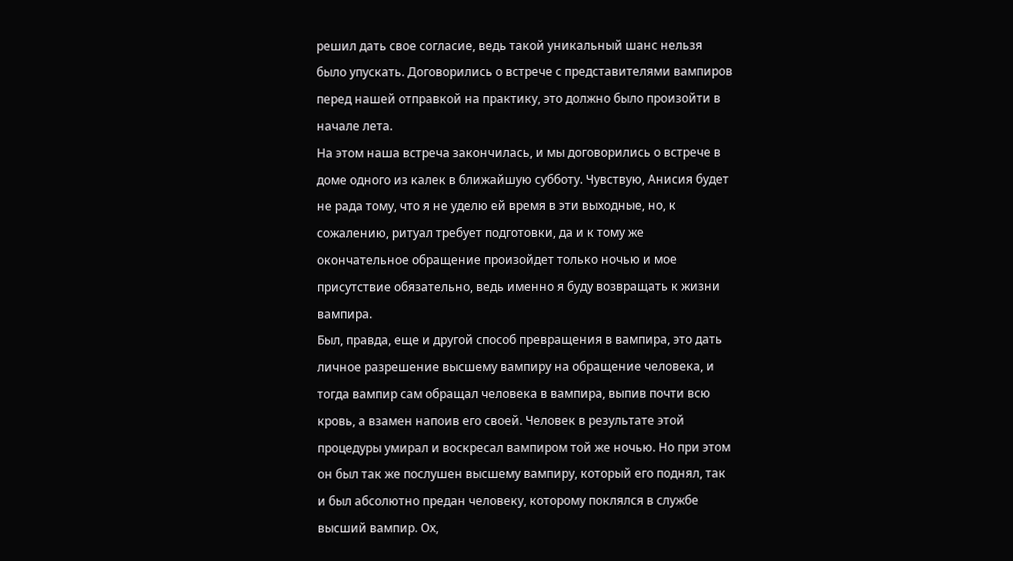решил дать свое согласие, ведь такой уникальный шанс нельзя было упускать. Договорились о встрече с представителями вампиров перед нашей отправкой на практику, это должно было произойти в начале лета.
На этом наша встреча закончилась, и мы договорились о встрече в доме одного из калек в ближайшую субботу. Чувствую, Анисия будет не рада тому, что я не уделю ей время в эти выходные, но, к сожалению, ритуал требует подготовки, да и к тому же окончательное обращение произойдет только ночью и мое присутствие обязательно, ведь именно я буду возвращать к жизни вампира.
Был, правда, еще и другой способ превращения в вампира, это дать личное разрешение высшему вампиру на обращение человека, и тогда вампир сам обращал человека в вампира, выпив почти всю кровь, а взамен напоив его своей. Человек в результате этой процедуры умирал и воскресал вампиром той же ночью. Но при этом он был так же послушен высшему вампиру, который его поднял, так и был абсолютно предан человеку, которому поклялся в службе высший вампир. Ох,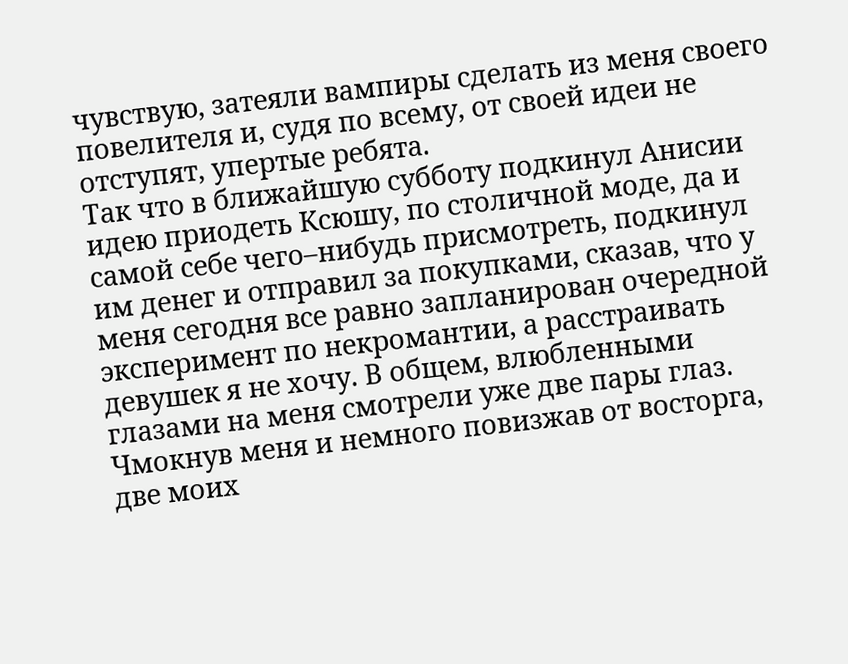чувствую, затеяли вампиры сделать из меня своего повелителя и, судя по всему, от своей идеи не отступят, упертые ребята.
Так что в ближайшую субботу подкинул Анисии идею приодеть Ксюшу, по столичной моде, да и самой себе чего–нибудь присмотреть, подкинул им денег и отправил за покупками, сказав, что у меня сегодня все равно запланирован очередной эксперимент по некромантии, а расстраивать девушек я не хочу. В общем, влюбленными глазами на меня смотрели уже две пары глаз. Чмокнув меня и немного повизжав от восторга, две моих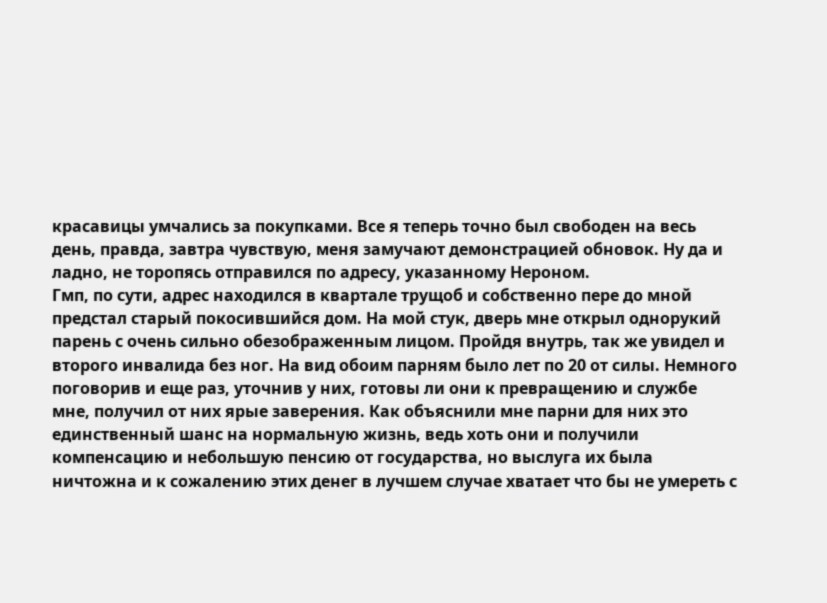красавицы умчались за покупками. Все я теперь точно был свободен на весь день, правда, завтра чувствую, меня замучают демонстрацией обновок. Ну да и ладно, не торопясь отправился по адресу, указанному Нероном.
Гмп, по сути, адрес находился в квартале трущоб и собственно пере до мной предстал старый покосившийся дом. На мой стук, дверь мне открыл однорукий парень с очень сильно обезображенным лицом. Пройдя внутрь, так же увидел и второго инвалида без ног. На вид обоим парням было лет по 20 от силы. Немного поговорив и еще раз, уточнив у них, готовы ли они к превращению и службе мне, получил от них ярые заверения. Как объяснили мне парни для них это единственный шанс на нормальную жизнь, ведь хоть они и получили компенсацию и небольшую пенсию от государства, но выслуга их была ничтожна и к сожалению этих денег в лучшем случае хватает что бы не умереть с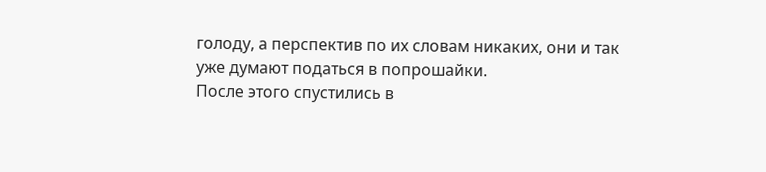голоду, а перспектив по их словам никаких, они и так уже думают податься в попрошайки.
После этого спустились в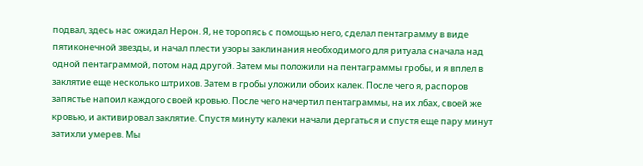подвал, здесь нас ожидал Нерон. Я, не торопясь с помощью него, сделал пентаграмму в виде пятиконечной звезды, и начал плести узоры заклинания необходимого для ритуала сначала над одной пентаграммой, потом над другой. Затем мы положили на пентаграммы гробы, и я вплел в заклятие еще несколько штрихов. Затем в гробы уложили обоих калек. После чего я, распоров запястье напоил каждого своей кровью. После чего начертил пентаграммы, на их лбах, своей же кровью, и активировал заклятие. Спустя минуту калеки начали дергаться и спустя еще пару минут затихли умерев. Мы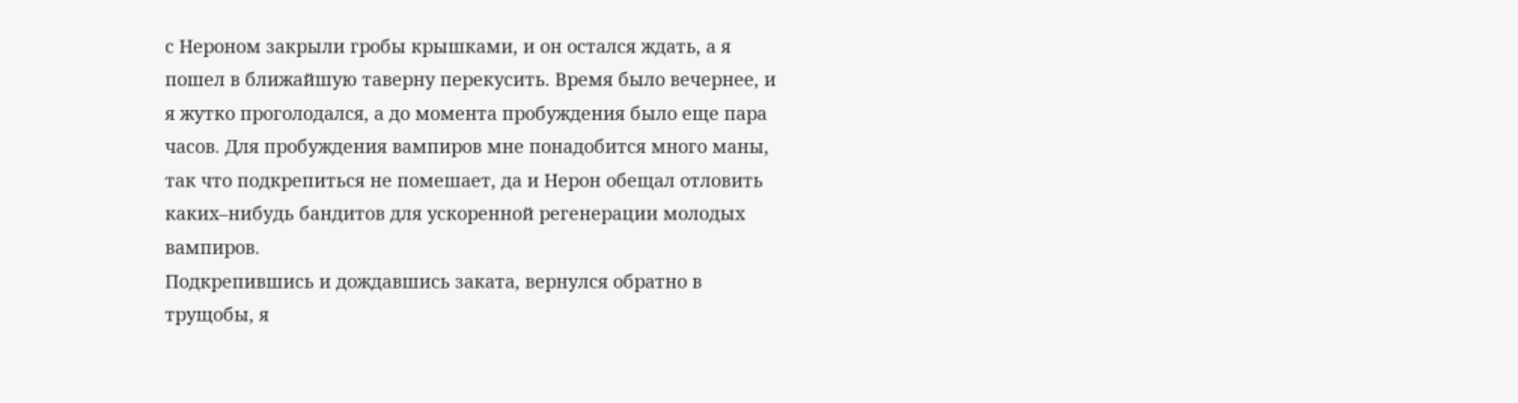с Нероном закрыли гробы крышками, и он остался ждать, а я пошел в ближайшую таверну перекусить. Время было вечернее, и я жутко проголодался, а до момента пробуждения было еще пара часов. Для пробуждения вампиров мне понадобится много маны, так что подкрепиться не помешает, да и Нерон обещал отловить каких–нибудь бандитов для ускоренной регенерации молодых вампиров.
Подкрепившись и дождавшись заката, вернулся обратно в трущобы, я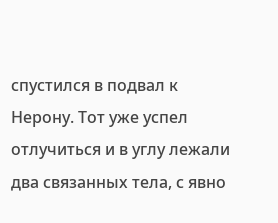спустился в подвал к Нерону. Тот уже успел отлучиться и в углу лежали два связанных тела, с явно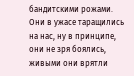бандитскими рожами. Они в ужасе таращились на нас, ну в принципе, они не зря боялись, живыми они врятли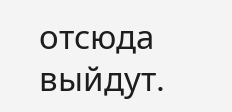отсюда выйдут.